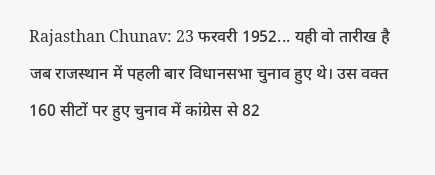Rajasthan Chunav: 23 फरवरी 1952... यही वो तारीख है जब राजस्थान में पहली बार विधानसभा चुनाव हुए थे। उस वक्त 160 सीटों पर हुए चुनाव में कांग्रेस से 82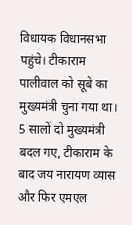विधायक विधानसभा पहुंचे। टीकाराम पालीवाल को सूबे का मुख्यमंत्री चुना गया था। 5 सालों दो मुख्यमंत्री बदल गए, टीकाराम के बाद जय नारायण व्यास और फिर एमएल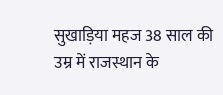सुखाड़िया महज 38 साल की उम्र में राजस्थान के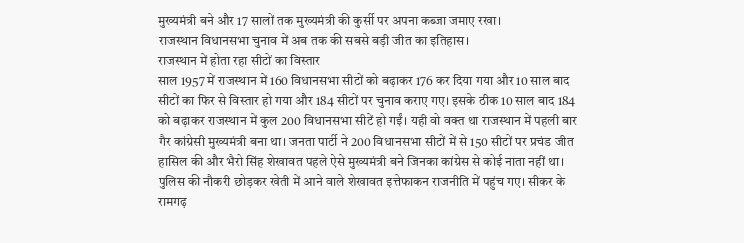मुख्यमंत्री बने और 17 सालों तक मुख्यमंत्री की कुर्सी पर अपना कब्जा जमाए रखा।
राजस्थान विधानसभा चुनाव में अब तक की सबसे बड़ी जीत का इतिहास।
राजस्थान में होता रहा सीटों का विस्तार
साल 1957 में राजस्थान में 160 विधानसभा सीटों को बढ़ाकर 176 कर दिया गया और 10 साल बाद सीटों का फिर से विस्तार हो गया और 184 सीटों पर चुनाव कराए गए। इसके ठीक 10 साल बाद 184 को बढ़ाकर राजस्थान में कुल 200 विधानसभा सीटें हो गईं। यही वो वक्त था राजस्थान में पहली बार गैर कांग्रेसी मुख्यमंत्री बना था। जनता पार्टी ने 200 विधानसभा सीटों में से 150 सीटों पर प्रचंड जीत हासिल की और भैरो सिंह शेखावत पहले ऐसे मुख्यमंत्री बने जिनका कांग्रेस से कोई नाता नहीं था। पुलिस की नौकरी छोड़कर खेती में आने वाले शेखावत इत्तेफाकन राजनीति में पहुंच गए। सीकर के रामगढ़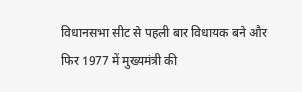विधानसभा सीट से पहली बार विधायक बने और फिर 1977 में मुख्यमंत्री की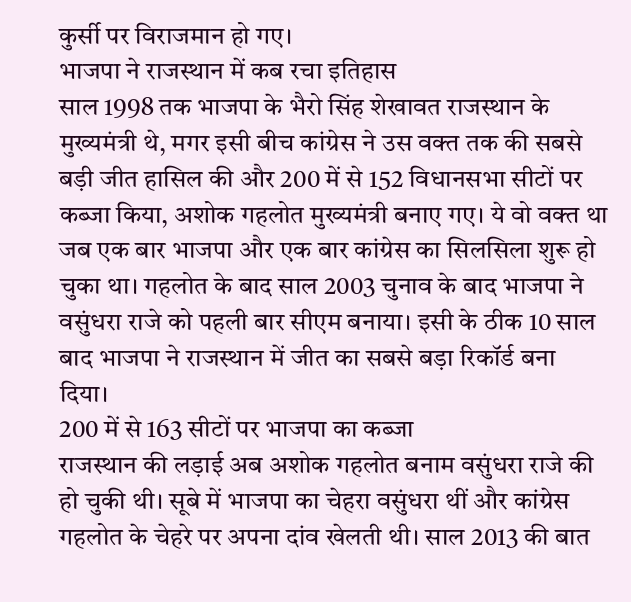कुर्सी पर विराजमान हो गए।
भाजपा ने राजस्थान में कब रचा इतिहास
साल 1998 तक भाजपा के भैरो सिंह शेखावत राजस्थान के मुख्यमंत्री थे, मगर इसी बीच कांग्रेस ने उस वक्त तक की सबसे बड़ी जीत हासिल की और 200 में से 152 विधानसभा सीटों पर कब्जा किया, अशोक गहलोत मुख्यमंत्री बनाए गए। ये वो वक्त था जब एक बार भाजपा और एक बार कांग्रेस का सिलसिला शुरू हो चुका था। गहलोत के बाद साल 2003 चुनाव के बाद भाजपा ने वसुंधरा राजे को पहली बार सीएम बनाया। इसी के ठीक 10 साल बाद भाजपा ने राजस्थान में जीत का सबसे बड़ा रिकॉर्ड बना दिया।
200 में से 163 सीटों पर भाजपा का कब्जा
राजस्थान की लड़ाई अब अशोक गहलोत बनाम वसुंधरा राजे की हो चुकी थी। सूबे में भाजपा का चेहरा वसुंधरा थीं और कांग्रेस गहलोत के चेहरे पर अपना दांव खेलती थी। साल 2013 की बात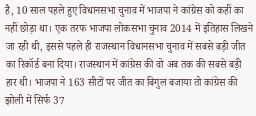है, 10 साल पहले हुए विधानसभा चुनाव में भाजपा ने कांग्रेस को कहीं का नहीं छोड़ा था। एक तरफ भाजपा लोकसभा चुनाव 2014 में इतिहास लिखने जा रही थी, इससे पहले ही राजस्थान विधानसभा चुनाव में सबसे बड़ी जीत का रिकॉर्ड बना दिया। राजस्थान में कांग्रेस की वो अब तक की सबसे बड़ी हार थी। भाजपा ने 163 सीटों पर जीत का बिगुल बजाया तो कांग्रेस की झोली में सिर्फ 37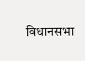विधानसभा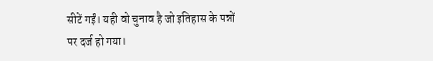सीटें गईं। यही वो चुनाव है जो इतिहास के पन्नों पर दर्ज हो गया।